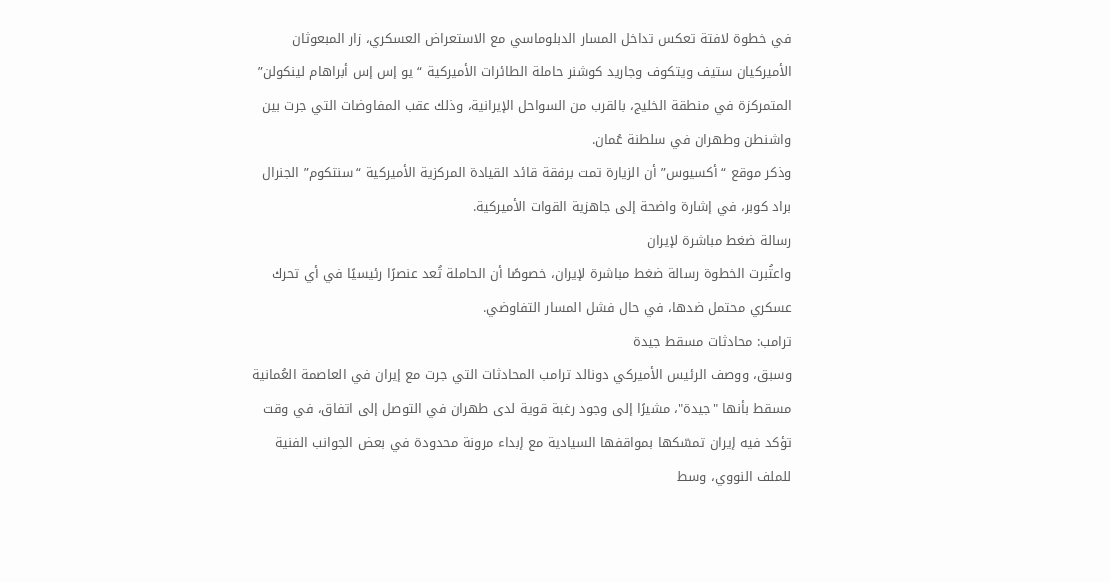في خطوة لافتة تعكس تداخل المسار الدبلوماسي مع الاستعراض العسكري، زار المبعوثان الأميركيان ستيف ويتكوف وجاريد كوشنر حاملة الطائرات الأميركية “يو إس إس أبراهام لينكولن” المتمركزة في منطقة الخليج، بالقرب من السواحل الإيرانية، وذلك عقب المفاوضات التي جرت بين واشنطن وطهران في سلطنة عُمان.
وذكر موقع “أكسيوس” أن الزيارة تمت برفقة قائد القيادة المركزية الأميركية “سنتكوم” الجنرال براد كوبر، في إشارة واضحة إلى جاهزية القوات الأميركية.
رسالة ضغط مباشرة لإيران
واعتُبرت الخطوة رسالة ضغط مباشرة لإيران، خصوصًا أن الحاملة تُعد عنصرًا رئيسيًا في أي تحرك عسكري محتمل ضدها، في حال فشل المسار التفاوضي.
ترامب: محادثات مسقط جيدة
وسبق، ووصف الرئيس الأميركي دونالد ترامب المحادثات التي جرت مع إيران في العاصمة العُمانية مسقط بأنها "جيدة"، مشيرًا إلى وجود رغبة قوية لدى طهران في التوصل إلى اتفاق، في وقت تؤكد فيه إيران تمسّكها بمواقفها السيادية مع إبداء مرونة محدودة في بعض الجوانب الفنية للملف النووي، وسط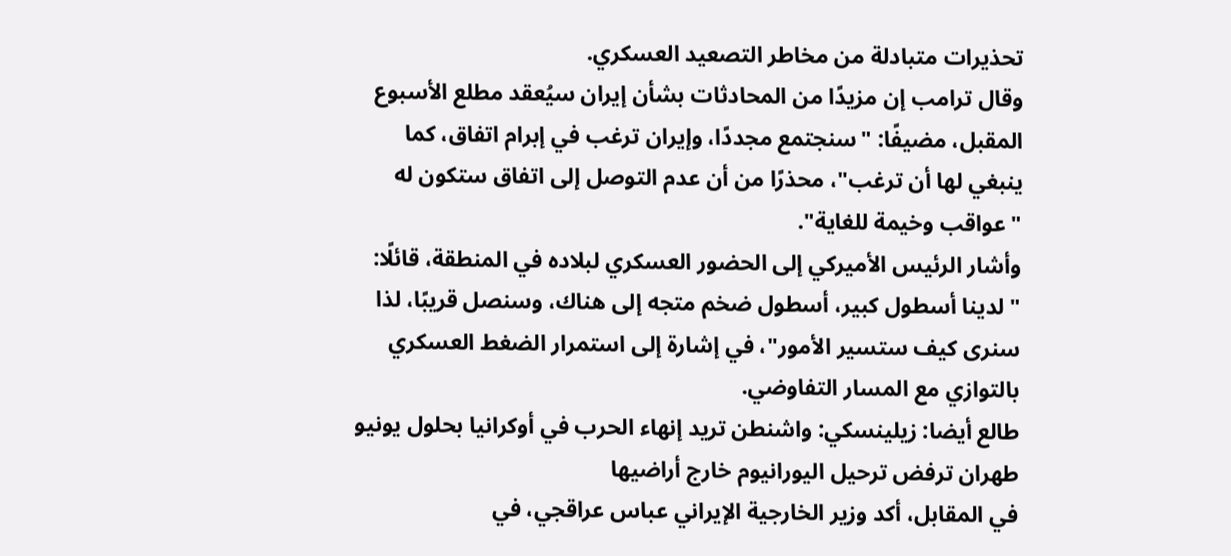تحذيرات متبادلة من مخاطر التصعيد العسكري.
وقال ترامب إن مزيدًا من المحادثات بشأن إيران سيُعقد مطلع الأسبوع المقبل، مضيفًا: "سنجتمع مجددًا، وإيران ترغب في إبرام اتفاق، كما ينبغي لها أن ترغب"، محذرًا من أن عدم التوصل إلى اتفاق ستكون له "عواقب وخيمة للغاية".
وأشار الرئيس الأميركي إلى الحضور العسكري لبلاده في المنطقة، قائلًا: "لدينا أسطول كبير، أسطول ضخم متجه إلى هناك، وسنصل قريبًا، لذا سنرى كيف ستسير الأمور"، في إشارة إلى استمرار الضغط العسكري بالتوازي مع المسار التفاوضي.
طالع أيضا: زيلينسكي: واشنطن تريد إنهاء الحرب في أوكرانيا بحلول يونيو
طهران ترفض ترحيل اليورانيوم خارج أراضيها
في المقابل، أكد وزير الخارجية الإيراني عباس عراقجي، في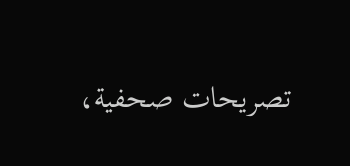تصريحات صحفية،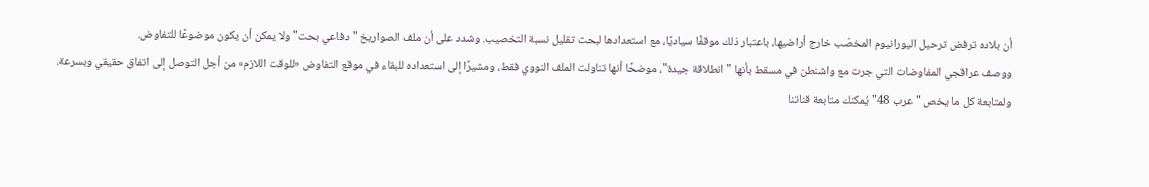أن بلاده ترفض ترحيل اليورانيوم المخصّب خارج أراضيها، باعتبار ذلك موقفًا سياديًا، مع استعدادها لبحث تقليل نسبة التخصيب. وشدد على أن ملف الصواريخ "دفاعي بحت" ولا يمكن أن يكون موضوعًا للتفاوض.
ووصف عراقجي المفاوضات التي جرت مع واشنطن في مسقط بأنها "انطلاقة جيدة"، موضحًا أنها تناولت الملف النووي فقط، ومشيرًا إلى استعداده للبقاء في موقع التفاوض «للوقت اللازم» من أجل التوصل إلى اتفاق حقيقي وبسرعة.
ولمتابعة كل ما يخص "عرب 48" يُمكنك متابعة قناتنا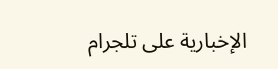الإخبارية على تلجرام